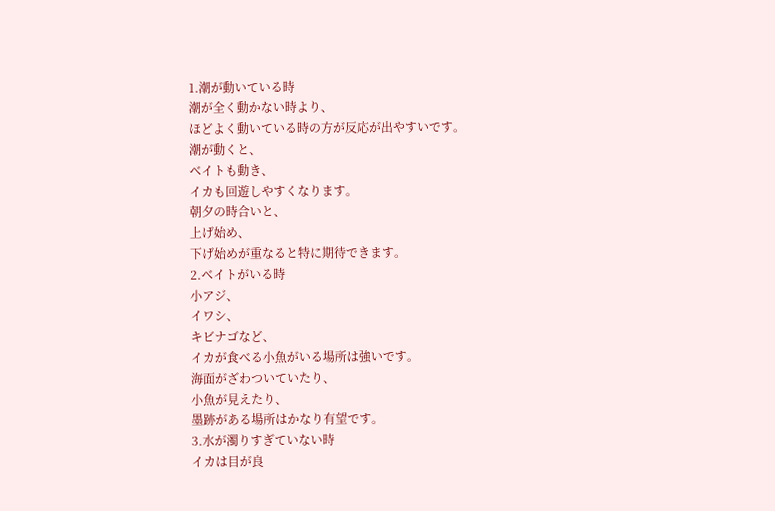1.潮が動いている時
潮が全く動かない時より、
ほどよく動いている時の方が反応が出やすいです。
潮が動くと、
ベイトも動き、
イカも回遊しやすくなります。
朝夕の時合いと、
上げ始め、
下げ始めが重なると特に期待できます。
2.ベイトがいる時
小アジ、
イワシ、
キビナゴなど、
イカが食べる小魚がいる場所は強いです。
海面がざわついていたり、
小魚が見えたり、
墨跡がある場所はかなり有望です。
3.水が濁りすぎていない時
イカは目が良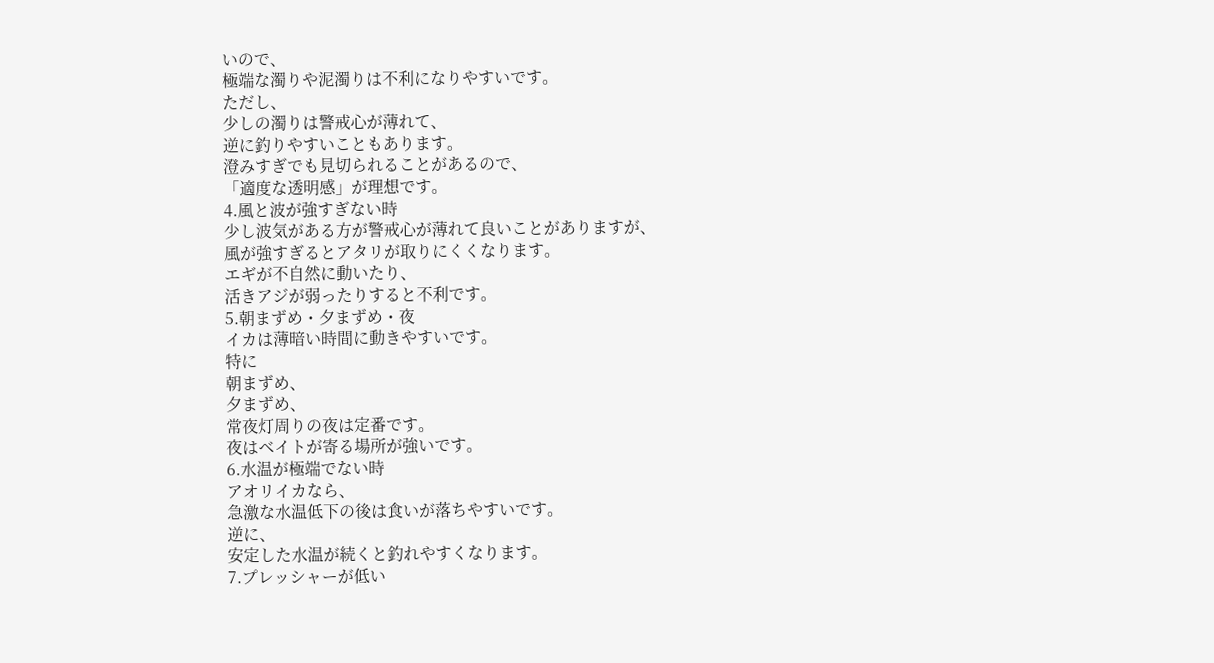いので、
極端な濁りや泥濁りは不利になりやすいです。
ただし、
少しの濁りは警戒心が薄れて、
逆に釣りやすいこともあります。
澄みすぎでも見切られることがあるので、
「適度な透明感」が理想です。
4.風と波が強すぎない時
少し波気がある方が警戒心が薄れて良いことがありますが、
風が強すぎるとアタリが取りにくくなります。
エギが不自然に動いたり、
活きアジが弱ったりすると不利です。
5.朝まずめ・夕まずめ・夜
イカは薄暗い時間に動きやすいです。
特に
朝まずめ、
夕まずめ、
常夜灯周りの夜は定番です。
夜はベイトが寄る場所が強いです。
6.水温が極端でない時
アオリイカなら、
急激な水温低下の後は食いが落ちやすいです。
逆に、
安定した水温が続くと釣れやすくなります。
7.プレッシャーが低い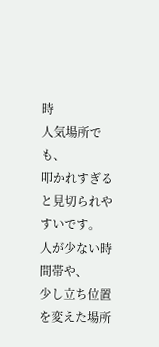時
人気場所でも、
叩かれすぎると見切られやすいです。
人が少ない時間帯や、
少し立ち位置を変えた場所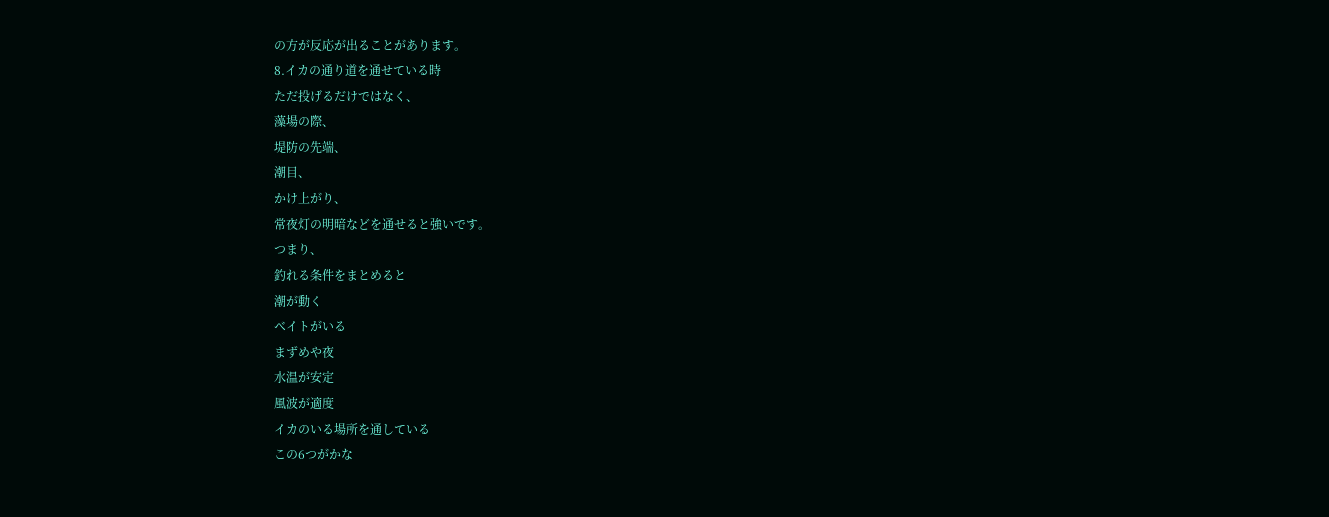の方が反応が出ることがあります。
8.イカの通り道を通せている時
ただ投げるだけではなく、
藻場の際、
堤防の先端、
潮目、
かけ上がり、
常夜灯の明暗などを通せると強いです。
つまり、
釣れる条件をまとめると
潮が動く
ベイトがいる
まずめや夜
水温が安定
風波が適度
イカのいる場所を通している
この6つがかな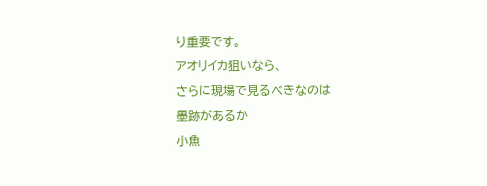り重要です。
アオリイカ狙いなら、
さらに現場で見るべきなのは
墨跡があるか
小魚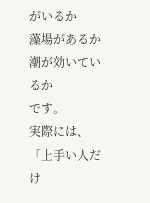がいるか
藻場があるか
潮が効いているか
です。
実際には、
「上手い人だけ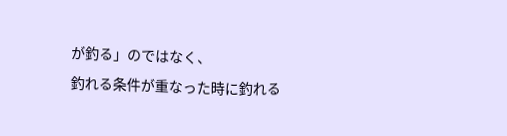が釣る」のではなく、
釣れる条件が重なった時に釣れる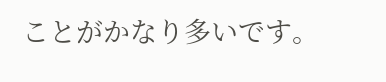ことがかなり多いです。